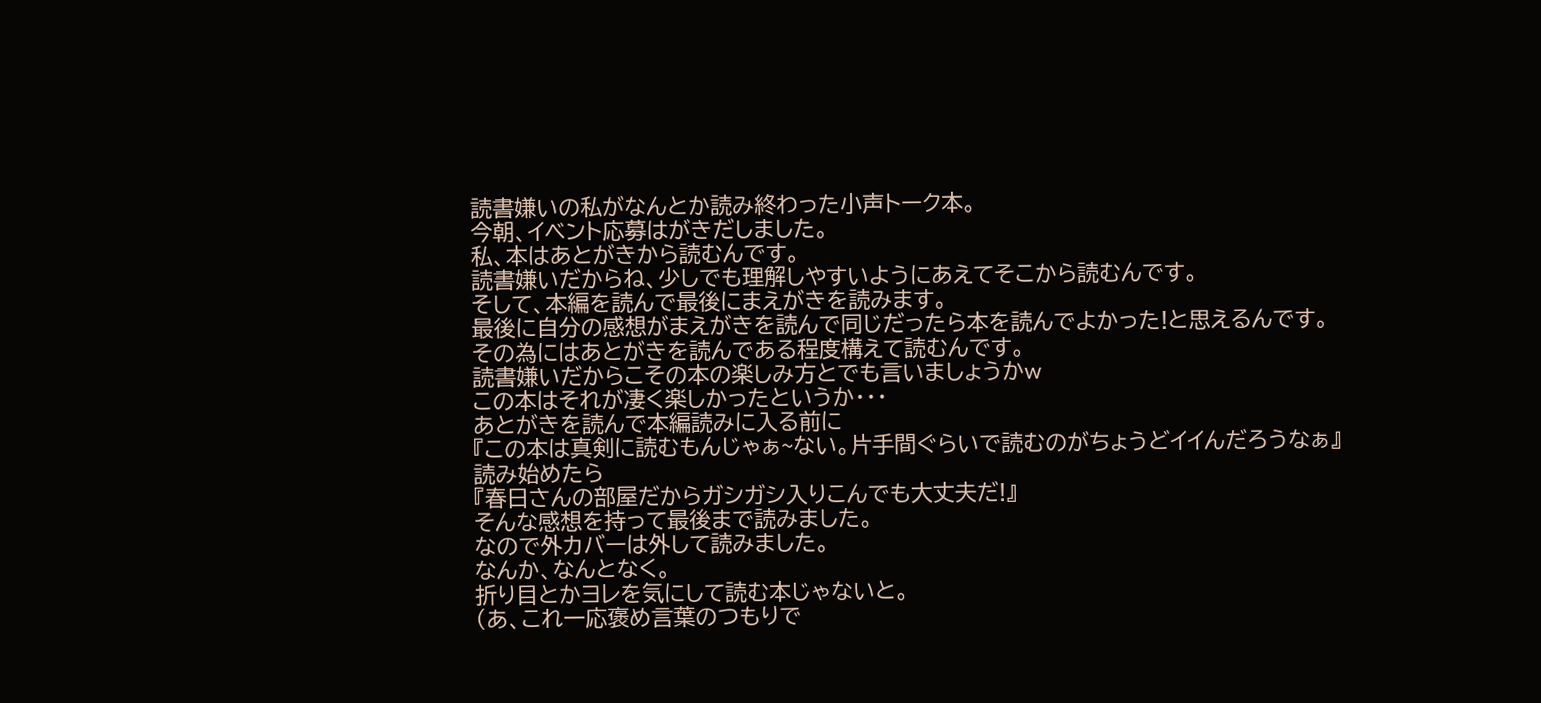読書嫌いの私がなんとか読み終わった小声トーク本。
今朝、イベント応募はがきだしました。
私、本はあとがきから読むんです。
読書嫌いだからね、少しでも理解しやすいようにあえてそこから読むんです。
そして、本編を読んで最後にまえがきを読みます。
最後に自分の感想がまえがきを読んで同じだったら本を読んでよかった!と思えるんです。
その為にはあとがきを読んである程度構えて読むんです。
読書嫌いだからこその本の楽しみ方とでも言いましょうかw
この本はそれが凄く楽しかったというか・・・
あとがきを読んで本編読みに入る前に
『この本は真剣に読むもんじゃぁ~ない。片手間ぐらいで読むのがちょうどイイんだろうなぁ』
読み始めたら
『春日さんの部屋だからガシガシ入りこんでも大丈夫だ!』
そんな感想を持って最後まで読みました。
なので外カバーは外して読みました。
なんか、なんとなく。
折り目とかヨレを気にして読む本じゃないと。
(あ、これ一応褒め言葉のつもりで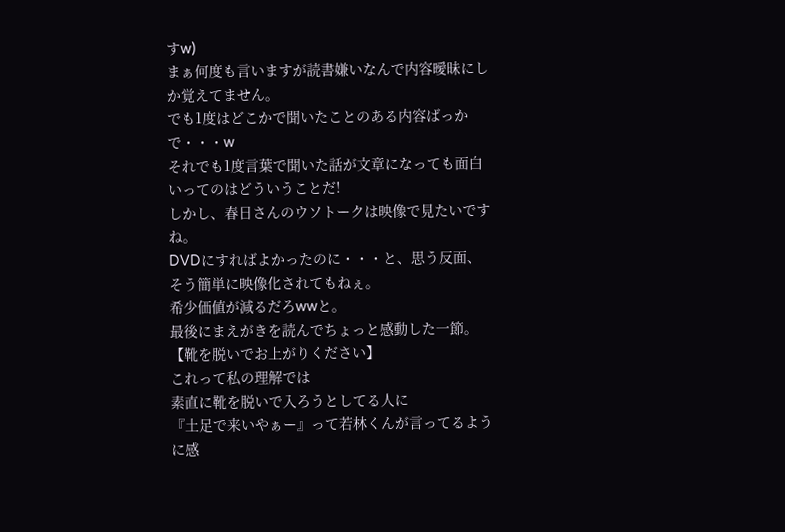すw)
まぁ何度も言いますが読書嫌いなんで内容曖昧にしか覚えてません。
でも1度はどこかで聞いたことのある内容ばっかで・・・w
それでも1度言葉で聞いた話が文章になっても面白いってのはどういうことだ!
しかし、春日さんのウソトークは映像で見たいですね。
DVDにすればよかったのに・・・と、思う反面、そう簡単に映像化されてもねぇ。
希少価値が減るだろwwと。
最後にまえがきを読んでちょっと感動した一節。
【靴を脱いでお上がりください】
これって私の理解では
素直に靴を脱いで入ろうとしてる人に
『土足で来いやぁー』って若林くんが言ってるように感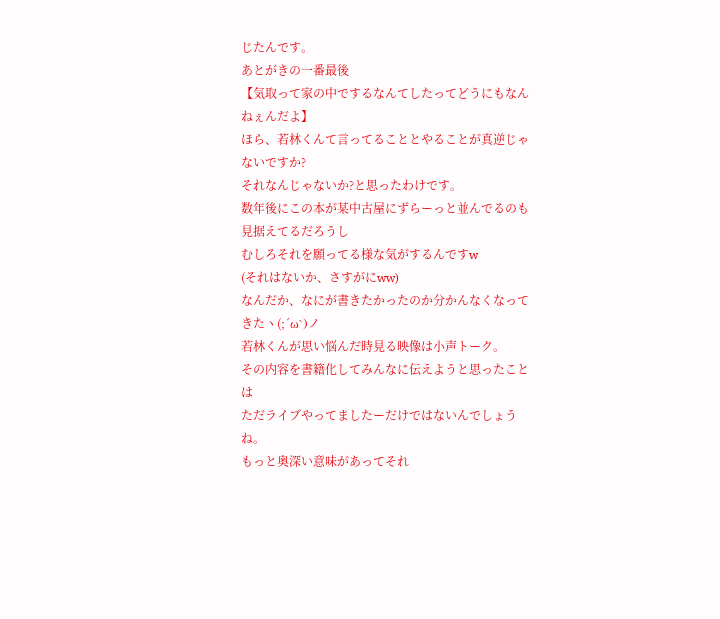じたんです。
あとがきの一番最後
【気取って家の中でするなんてしたってどうにもなんねぇんだよ】
ほら、若林くんて言ってることとやることが真逆じゃないですか?
それなんじゃないか?と思ったわけです。
数年後にこの本が某中古屋にずらーっと並んでるのも見据えてるだろうし
むしろそれを願ってる様な気がするんですw
(それはないか、さすがにww)
なんだか、なにが書きたかったのか分かんなくなってきたヽ(;´ω`)ノ
若林くんが思い悩んだ時見る映像は小声トーク。
その内容を書籍化してみんなに伝えようと思ったことは
ただライブやってましたーだけではないんでしょうね。
もっと奥深い意味があってそれ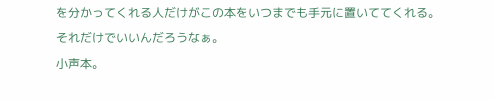を分かってくれる人だけがこの本をいつまでも手元に置いててくれる。
それだけでいいんだろうなぁ。
小声本。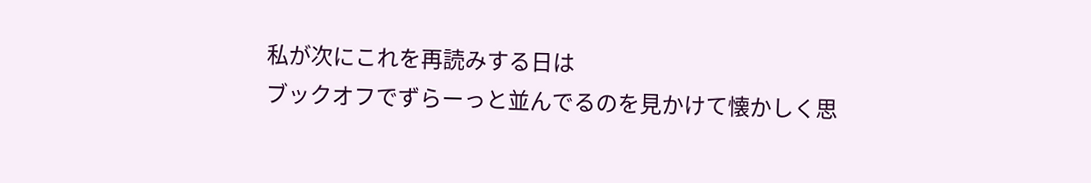私が次にこれを再読みする日は
ブックオフでずらーっと並んでるのを見かけて懐かしく思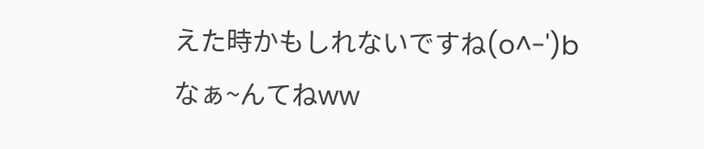えた時かもしれないですね(o^-')b
なぁ~んてねww